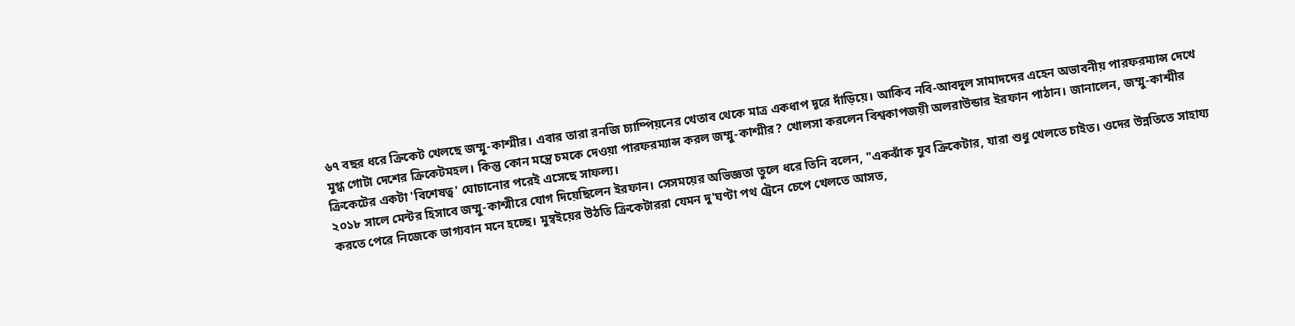৬৭ বছর ধরে ক্রিকেট খেলছে জম্মু-কাশ্মীর। এবার তারা রনজি চ্যাম্পিয়নের খেতাব থেকে মাত্র একধাপ দূরে দাঁড়িয়ে। আকিব নবি-আবদুল সামাদদের এহেন অভাবনীয় পারফরম্যান্স দেখে মুগ্ধ গোটা দেশের ক্রিকেটমহল। কিন্তু কোন মন্ত্রে চমকে দেওয়া পারফরম্যান্স করল জম্মু-কাশ্মীর? খোলসা করলেন বিশ্বকাপজয়ী অলরাউন্ডার ইরফান পাঠান। জানালেন, জম্মু-কাশ্মীর ক্রিকেটের একটা 'বিশেষত্ব' ঘোচানোর পরেই এসেছে সাফল্য।
২০১৮ সালে মেন্টর হিসাবে জম্মু-কাশ্মীরে যোগ দিয়েছিলেন ইরফান। সেসময়ের অভিজ্ঞতা তুলে ধরে তিনি বলেন, "একঝাঁক যুব ক্রিকেটার, যারা শুধু খেলতে চাইত। ওদের উন্নতিতে সাহায্য করতে পেরে নিজেকে ভাগ্যবান মনে হচ্ছে। মুম্বইয়ের উঠতি ক্রিকেটাররা যেমন দু'ঘণ্টা পথ ট্রেনে চেপে খেলতে আসত,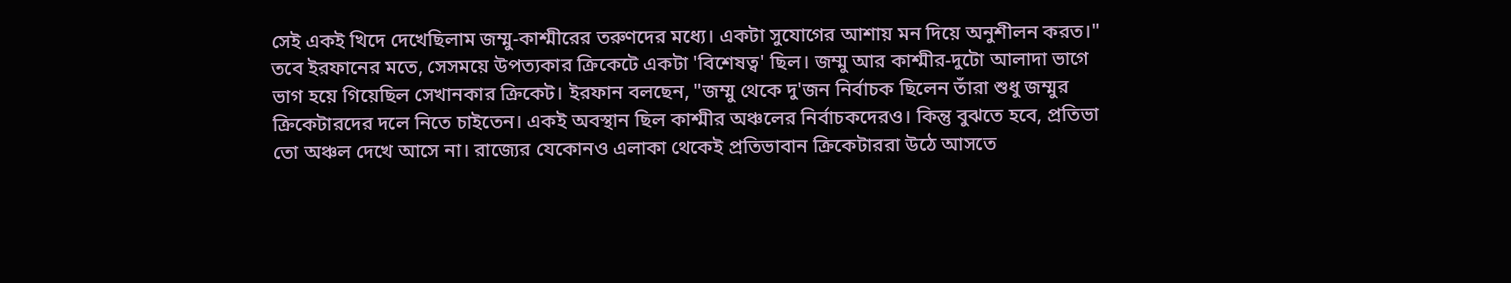সেই একই খিদে দেখেছিলাম জম্মু-কাশ্মীরের তরুণদের মধ্যে। একটা সুযোগের আশায় মন দিয়ে অনুশীলন করত।"
তবে ইরফানের মতে, সেসময়ে উপত্যকার ক্রিকেটে একটা 'বিশেষত্ব' ছিল। জম্মু আর কাশ্মীর-দুটো আলাদা ভাগে ভাগ হয়ে গিয়েছিল সেখানকার ক্রিকেট। ইরফান বলছেন, "জম্মু থেকে দু'জন নির্বাচক ছিলেন তাঁরা শুধু জম্মুর ক্রিকেটারদের দলে নিতে চাইতেন। একই অবস্থান ছিল কাশ্মীর অঞ্চলের নির্বাচকদেরও। কিন্তু বুঝতে হবে, প্রতিভা তো অঞ্চল দেখে আসে না। রাজ্যের যেকোনও এলাকা থেকেই প্রতিভাবান ক্রিকেটাররা উঠে আসতে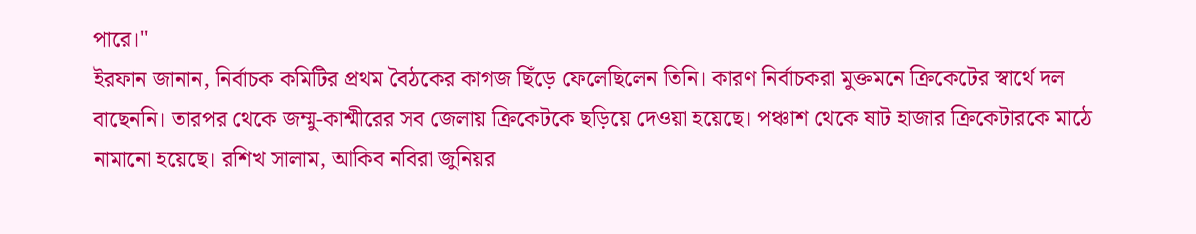পারে।"
ইরফান জানান, নির্বাচক কমিটির প্রথম বৈঠকের কাগজ ছিঁড়ে ফেলেছিলেন তিনি। কারণ নির্বাচকরা মুক্তমনে ক্রিকেটের স্বার্থে দল বাছেননি। তারপর থেকে জম্মু-কাশ্মীরের সব জেলায় ক্রিকেটকে ছড়িয়ে দেওয়া হয়েছে। পঞ্চাশ থেকে ষাট হাজার ক্রিকেটারকে মাঠে নামানো হয়েছে। রশিখ সালাম, আকিব নবিরা জুনিয়র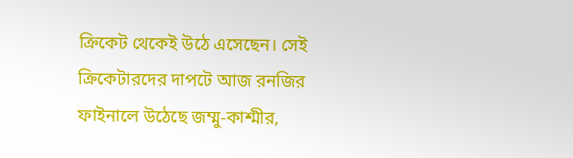ক্রিকেট থেকেই উঠে এসেছেন। সেই ক্রিকেটারদের দাপটে আজ রনজির ফাইনালে উঠেছে জম্মু-কাশ্মীর,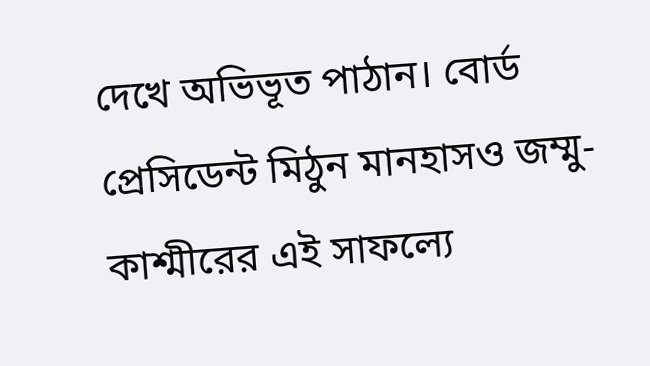দেখে অভিভূত পাঠান। বোর্ড প্রেসিডেন্ট মিঠুন মানহাসও জম্মু-কাশ্মীরের এই সাফল্যে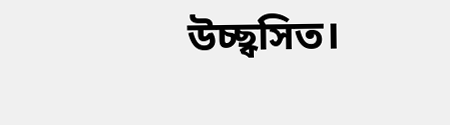উচ্ছ্বসিত।